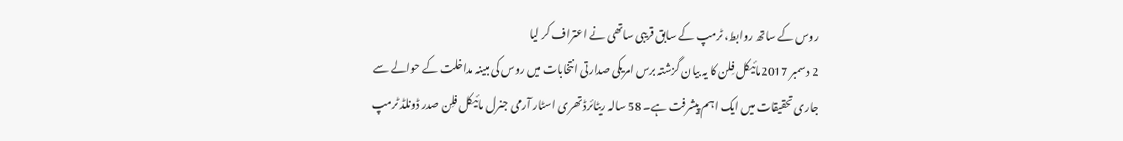روس کے ساتھ روابط، ٹرمپ کے سابق قریبی ساتھی نے اعتراف کر لیا
2 دسمبر 2017مائیکل فِلن کا یہ بیان گزشتہ برس امریکی صدارتی انتخابات میں روس کی مبینہ مداخلت کے حوالے سے جاری تحقیقات میں ایک اہم پیشرفت ہے۔ 58 سالہ ریٹائرڈ تھری اسٹار آرمی جنرل مائیکل فلِن صدر ڈونلڈ ٹرمپ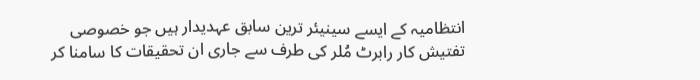انتظامیہ کے ایسے سینیئر ترین سابق عہدیدار ہیں جو خصوصی تفتیش کار رابرٹ مُلر کی طرف سے جاری ان تحقیقات کا سامنا کر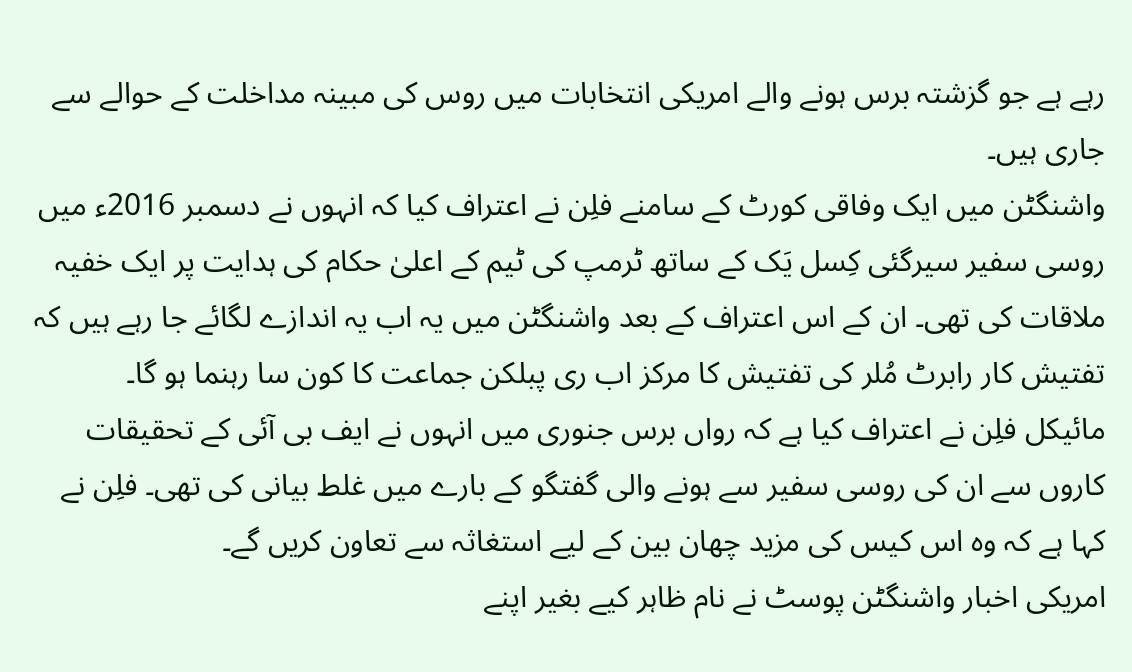رہے ہے جو گزشتہ برس ہونے والے امریکی انتخابات میں روس کی مبینہ مداخلت کے حوالے سے جاری ہیں۔
واشنگٹن میں ایک وفاقی کورٹ کے سامنے فلِن نے اعتراف کیا کہ انہوں نے دسمبر 2016ء میں روسی سفیر سیرگئی کِسل یَک کے ساتھ ٹرمپ کی ٹیم کے اعلیٰ حکام کی ہدایت پر ایک خفیہ ملاقات کی تھی۔ ان کے اس اعتراف کے بعد واشنگٹن میں یہ اب یہ اندازے لگائے جا رہے ہیں کہ تفتیش کار رابرٹ مُلر کی تفتیش کا مرکز اب ری پبلکن جماعت کا کون سا رہنما ہو گا۔
مائیکل فلِن نے اعتراف کیا ہے کہ رواں برس جنوری میں انہوں نے ایف بی آئی کے تحقیقات کاروں سے ان کی روسی سفیر سے ہونے والی گفتگو کے بارے میں غلط بیانی کی تھی۔ فلِن نے کہا ہے کہ وہ اس کیس کی مزید چھان بین کے لیے استغاثہ سے تعاون کریں گے۔
امریکی اخبار واشنگٹن پوسٹ نے نام ظاہر کیے بغیر اپنے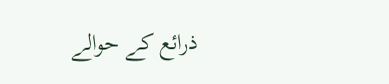ذرائع کے حوالے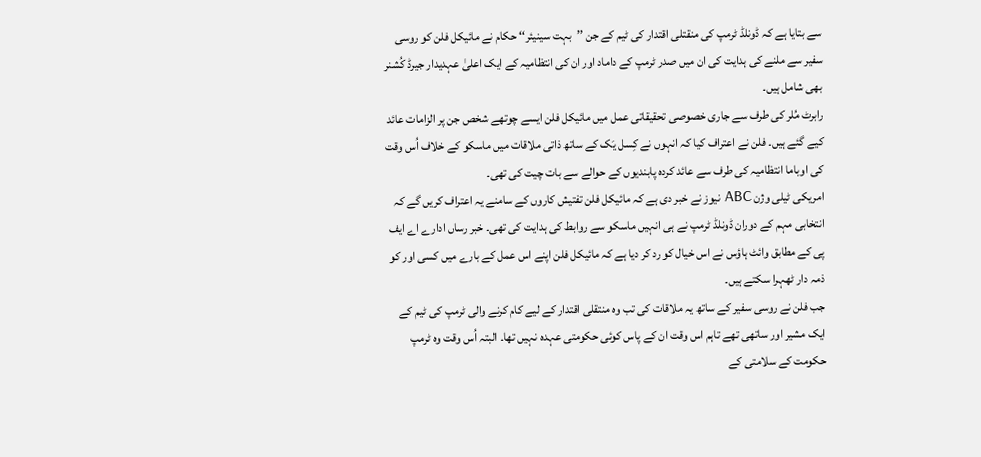سے بتایا ہے کہ ڈونلڈ ٹرمپ کی منقتلی اقتدار کی ٹیم کے جن ’’بہت سینیئر‘‘ حکام نے مائیکل فلن کو روسی سفیر سے ملنے کی ہدایت کی ان میں صدر ٹرمپ کے داماد اور ان کی انتظامیہ کے ایک اعلیٰ عہدیدار جیرڈ کُشنر بھی شامل ہیں۔
رابرٹ مُلر کی طرف سے جاری خصوصی تحقیقاتی عمل میں مائیکل فلن ایسے چوتھے شخص جن پر الزامات عائد کیے گئے ہیں۔ فلن نے اعتراف کیا کہ انہوں نے کِسل یَک کے ساتھ ذاتی ملاقات میں ماسکو کے خلاف اُس وقت کی اوباما انتظامیہ کی طرف سے عائد کردہ پابندیوں کے حوالے سے بات چیت کی تھی۔
امریکی ٹیلی وژن ABC نیوز نے خبر دی ہے کہ مائیکل فلن تفتیش کاروں کے سامنے یہ اعتراف کریں گے کہ انتخابی مہم کے دوران ڈونلڈ ٹرمپ نے ہی انہیں ماسکو سے روابط کی ہدایت کی تھی۔ خبر رساں ادارے اے ایف پی کے مطابق وائٹ ہاؤس نے اس خیال کو رد کر دیا ہے کہ مائیکل فلن اپنے اس عمل کے بارے میں کسی اور کو ذمہ دار ٹھہرا سکتے ہیں۔
جب فلن نے روسی سفیر کے ساتھ یہ ملاقات کی تب وہ منتقلی اقتدار کے لیے کام کرنے والی ٹرمپ کی ٹیم کے ایک مشیر اور ساتھی تھے تاہم اس وقت ان کے پاس کوئی حکومتی عہدہ نہیں تھا۔ البتہ اُس وقت وہ ٹرمپ حکومت کے سلامتی کے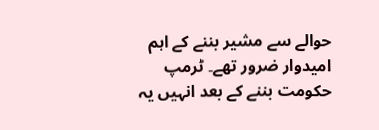حوالے سے مشیر بننے کے اہم امیدوار ضرور تھے۔ ٹرمپ حکومت بننے کے بعد انہیں یہ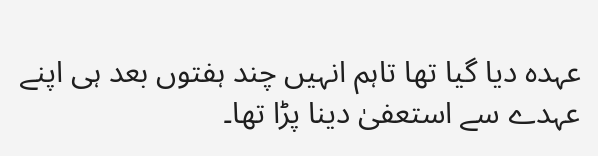عہدہ دیا گیا تھا تاہم انہیں چند ہفتوں بعد ہی اپنے عہدے سے استعفیٰ دینا پڑا تھا۔